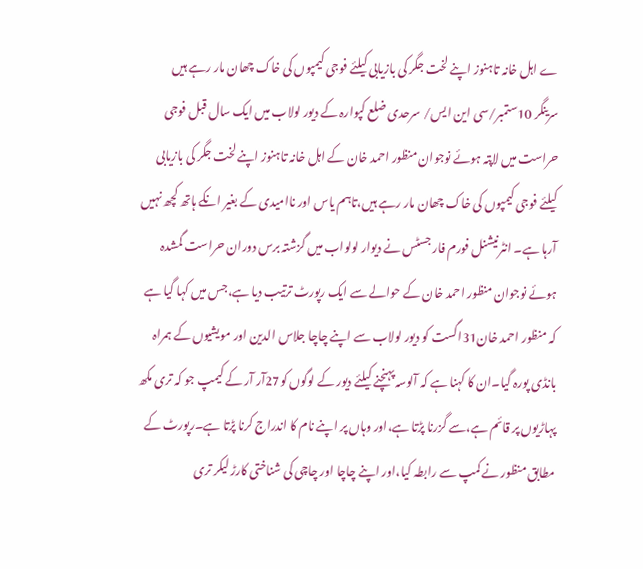ے اہل خانہ تاہنوز اپنے لخت جگر کی بازیابی کیلئے فوجی کیمپوں کی خاک چھان مار رہے ہیں
سرینگر 10ستمبر/سی این ایس/ سرحدی ضلع کپوارہ کے دیور لولاب میں ایک سال قبل فوجی حراست میں لاپتہ ہوئے نوجوان منظور احمد خان کے اہل خانہ تاہنوز اپنے لخت جگر کی بازیابی کیلئے فوجی کیمپوں کی خاک چھان مار رہے ہیں،تاہم یاس اور ناامیدی کے بغیر انکے ہاتھ کچھ نہیں آرہا ہے۔ انٹرنیشنل فورم فار جسٹس نے دیوار لولواب میں گزشتہ برس دوران حراست گمشدہ ہوئے نوجوان منظور احمد خان کے حوالے سے ایک رپورٹ ترتیب دیا ہے،جس میں کہا گیا ہے کہ منظور احمد خان31اگست کو دیور لولاب سے اپنے چاچا جلاس الدین اور مویشیوں کے ہمراہ بانڈی پورہ گیا۔ان کا کہنا ہے کہ آلوسہ پہنچنے کیلئے دیور کے لوگوں کو27آر آر کے کیمپ جو کہ تری مکھ پہاڑیوں پر قائم ہے،سے گزرنا پڑتا ہے،اور وہاں پر اپنے نام کا اندراج کرنا پڑتا ہے۔رپورٹ کے مطابق منظور نے کمپ سے رابطہ کیا،اور اپنے چاچا اور چاچی کی شناختی کارڑ لیکر تری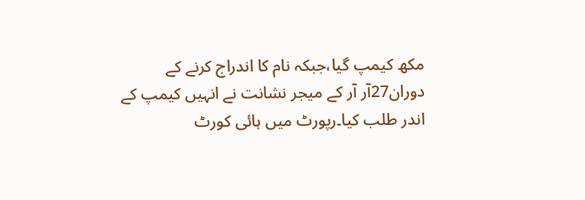مکھ کیمپ گیا،جبکہ نام کا اندراج کرنے کے دوران27آر آر کے میجر نشانت نے انہیں کیمپ کے اندر طلب کیا۔رپورٹ میں ہائی کورٹ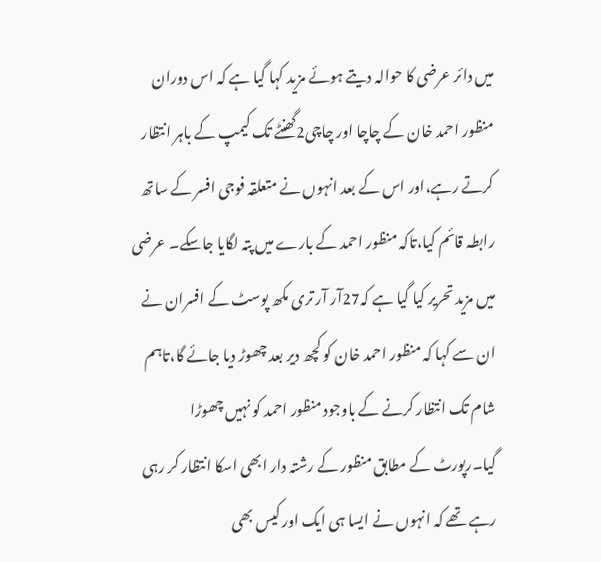میں دائر عرضی کا حوالہ دیتے ہوئے مزید کہا گیا ہے کہ اس دوران منظور احمد خان کے چاچا اور چاچی2گھنٹے تک کیمپ کے باہر انتظار کرتے رہے،اور اس کے بعد انہوں نے متعلقہ فوجی افسر کے ساتھ رابطہ قائم کیا،تاکہ منظور احمد کے بارے میں پتہ لگایا جاسکے۔ عرضی میں مزید تحریر کیا گیا ہے کہ27آر آر تری مکھ پوسٹ کے افسران نے ان سے کہا کہ منظور احمد خان کو کچھ دیر بعد چھوڑ دیا جائے گا،تاہم شام تک انتظار کرنے کے باوجود منظور احمد کو نہیں چھوڑا گیا۔رپورٹ کے مطابق منظور کے رشتہ دار ابھی اسکا انتظار کر رہی رہے تھے کہ انہوں نے ایسا ہی ایک اور کیس بھی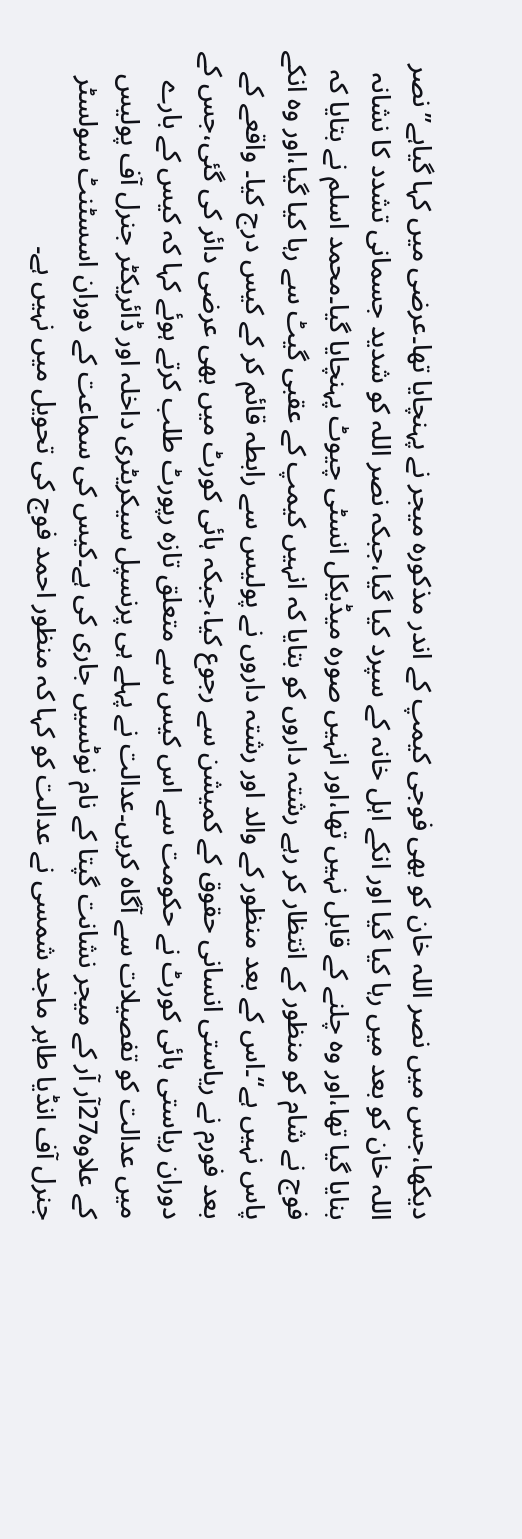دیکھا،جس میں نصر اللہ خان کو بھی فوجی کیمپ کے اندر مذکورہ میجر نے پہنچایا تھا۔عرضی میں کہا گیاہے’’نصر اللہ خان کو بعد میں رہا کیا گیا اور انکے اہل خانہ کے سپرد کیا گیا،جبکہ نصر اللہ کو شدید جسمانی تشدد کا نشانہ بنایا گیا تھا،اور وہ چلنے کے قابل نہیں تھا،اور انہیں صورہ میڈیکل انسٹی چیوٹ پہنچایا گیا۔محمد اسلم نے بتایا کہ فوج نے شام کو منظور کے انتظار کر رہے رشتہ داروں کو بتایا کہ انہیں کیمپ کے عقبی گیٹ سے رہا کیا گیا،اور وہ انکے پاس نہیں ہے‘‘۔اس کے بعد منظور کے والد اور رشتہ داروں نے پولیس سے رابطہ قائم کر کے کیس درج کیا۔ واقعے کے بعد فورم نے ریاستی انسانی حقوق کے کمیشن سے رجوع کیا،جبکہ ہائی کورٹ میں بھی عرضی دائر کی گئی،جس کے دوران ریاستی ہائی کورٹ نے حکومت سے اس کیس سے متعلق تازہ رپورٹ طلب کرتے ہوئے کہا کہ کیس کے بارے میں عدالت کو تفصیلات سے آگاہ کریں۔عدالت نے پہلے ہی پرنسپل سیکریٹری داخلہ اور ڈائریکٹر جنرل آف پولیس کے علاوہ27آر آر کے میجر نشانت گپتا کے نام نوٹسیں جاری کی ہے۔کیس کی سماعت کے دوران اسسٹنٹ سولسٹر جنرل آف انڈیا طاہر ماجد شمسی نے عدالت کو کہا کہ منظور احمد فوج کی تحویل میں نہیں ہے۔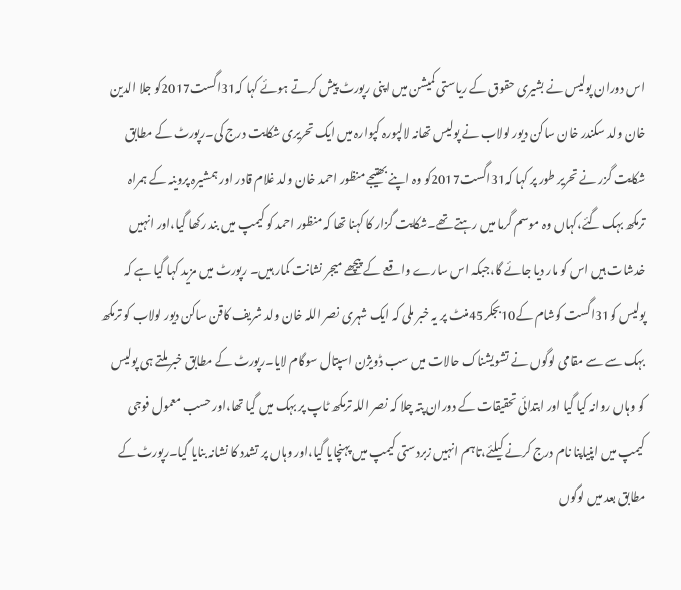اس دوران پولیس نے بشیری حقوق کے ریاستی کمیشن میں اپنی رپورٹ پیش کرتے ہوئے کہا کہ31اگست2017کو جلا الدین خان ولد سکندر خان ساکن دیور لولاب نے پولیس تھانہ لالپورہ کپوارہ میں ایک تحریری شکایت درج کی۔رپورٹ کے مطابق شکایت گزر نے تحریر طور پر کہا کہ31اگست2017کو وہ اپنے بھتیجے منظور احمد خان ولد غلام قادر اور ہمشیرہ پروینہ کے ہمراہ ترمکھ بہک گئے،کہاں وہ موسم گرما میں رہتے تھے۔شکایت گزار کا کہنا تھا کہ منظور احمد کو کیمپ میں بند رکھا گیا،اور انہیں خدشات ہیں اس کو مار دیا جائے گا،جبکہ اس سارے واقعے کے پیچھے میجر نشانت کمار ہیں۔ رپورٹ میں مزید کہا گیا ہے کہ پولیس کو31اگست کوشام کے10بجکر45منٹ پر یہ خبر ملی کہ ایک شہری نصر اللہ خان ولد شریف کاقن ساکن دیور لولاب کو ترمکھ بہک سے سے مقامی لوگوں نے تشویشناک حالات میں سب ڈویژن اسپتال سوگام لایا۔رپورٹ کے مطابق خبر ملتے ہی پولیس کو وہاں روانہ کیا گیا اور ابتدائی تحقیقات کے دوران پتہ چلا کہ نصر اللہ ترمکھ ٹاپ پر بہک میں گیا تھا،اور حسب معمول فوجی کیمپ میں اپنیاپنا نام درج کرنے کیلئے،تاہم انہیں زبردستی کیمپ میں پہنچایا گیا،اور وہاں پر تشدد کا نشانہ بنایا گیا۔رپورٹ کے مطابق بعد میں لوگوں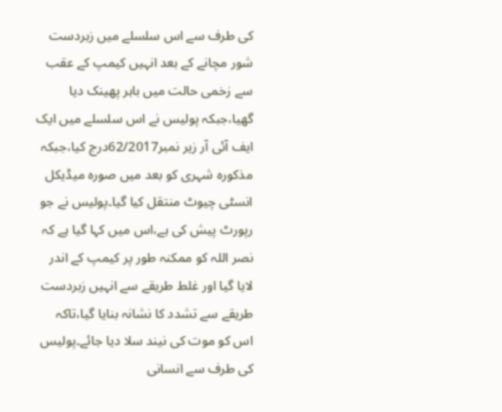کی طرف سے اس سلسلے میں زبردست شور مچانے کے بعد انہیں کیمپ کے عقب سے زخمی حالت میں باہر پھینک دیا گھیا،جبکہ پولیس نے اس سلسلے میں ایک ایف آئی آر زیر نمبر62/2017درج کیا،جبکہ مذکورہ شہری کو بعد میں صورہ میڈیکل انسٹی چیوٹ منتقل کیا گیا۔پولیس نے جو رپورٹ پیش کی ہے،اس میں کہا گیا ہے کہ نصر اللہ کو ممکنہ طور پر کیمپ کے اندر لایا گیا اور غلط طریقے سے انہیں زبردست طریقے سے تشدد کا نشانہ بنایا گیا،تاکہ اس کو موت کی نیند سلا دیا جائے۔پولیس کی طرف سے انسانی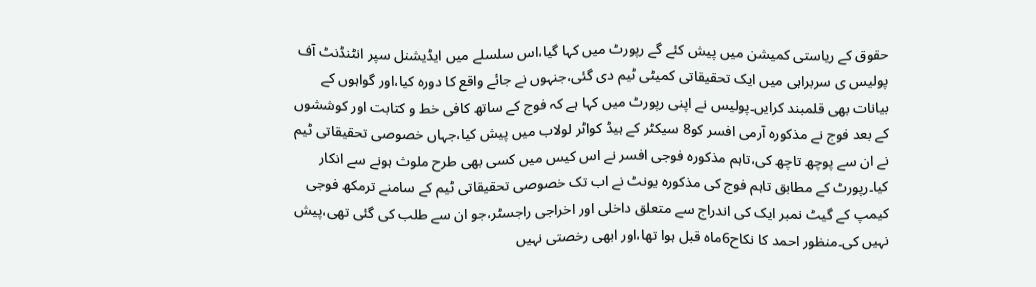حقوق کے ریاستی کمیشن میں پیش کئے گے رپورٹ میں کہا گیا،اس سلسلے میں ایڈیشنل سپر انٹنڈنٹ آف پولیس ی سربراہی میں ایک تحقیقاتی کمیٹی ٹیم دی گئی،جنہوں نے جائے واقع کا دورہ کیا،اور گواہوں کے بیانات بھی قلمبند کرایں۔پولیس نے اپنی رپورٹ میں کہا ہے کہ فوج کے ساتھ کافی خط و کتابت اور کوششوں کے بعد فوج نے مذکورہ آرمی افسر کو8 سیکٹر کے ہیڈ کواٹر لولاب میں پیش کیا،جہاں خصوصی تحقیقاتی ٹیم نے ان سے پوچھ تاچھ کی،تاہم مذکورہ فوجی افسر نے اس کیس میں کسی بھی طرح ملوث ہونے سے انکار کیا۔رپورٹ کے مطابق تاہم فوج کی مذکورہ یونٹ نے اب تک خصوصی تحقیقاتی ٹیم کے سامنے ترمکھ فوجی کیمپ کے گیٹ نمبر ایک کی اندراج سے متعلق داخلی اور اخراجی راجسٹر،جو ان سے طلب کی گئی تھی،پیش نہیں کی۔منظور احمد کا نکاح6ماہ قبل ہوا تھا،اور ابھی رخصتی نہیں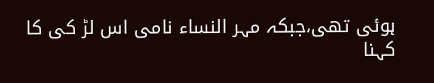ہوئی تھی،جبکہ مہر النساء نامی اس لڑ کی کا کہنا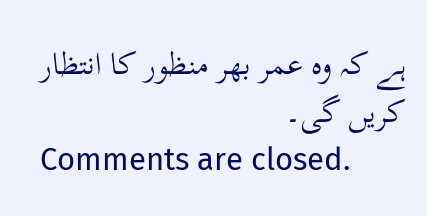ہے کہ وہ عمر بھر منظور کا انتظار کریں گی۔
Comments are closed.